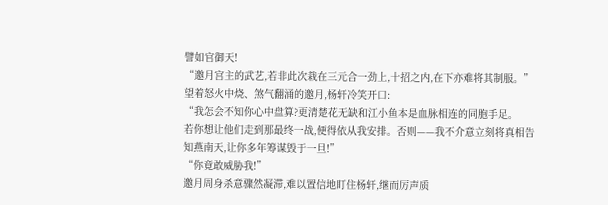譬如官御天!
“邀月宫主的武艺,若非此次栽在三元合一劲上,十招之内,在下亦难将其制服。”
望着怒火中烧、煞气翻涌的邀月,杨轩冷笑开口:
“我怎会不知你心中盘算?更清楚花无缺和江小鱼本是血脉相连的同胞手足。
若你想让他们走到那最终一战,便得依从我安排。否则——我不介意立刻将真相告知燕南天,让你多年筹谋毁于一旦!”
“你竟敢威胁我!”
邀月周身杀意骤然凝滞,难以置信地盯住杨轩,继而厉声质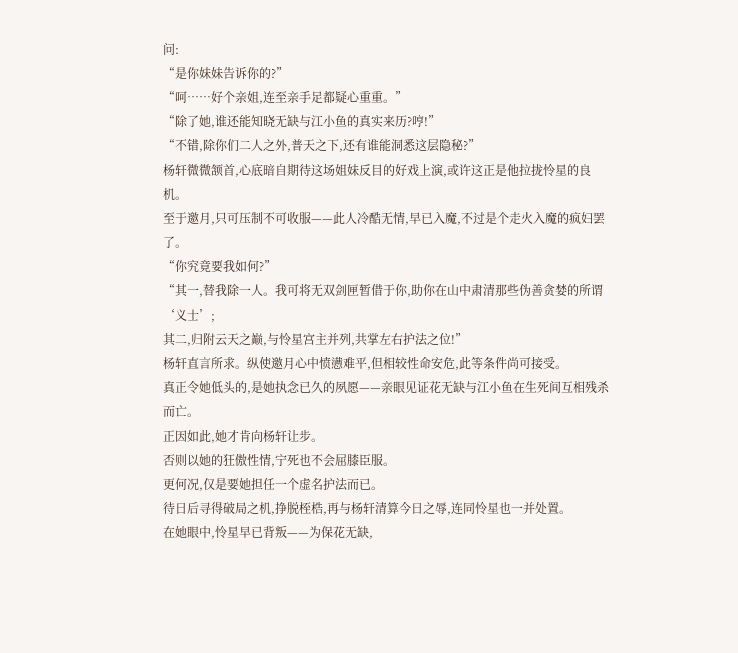问:
“是你妹妹告诉你的?”
“呵……好个亲姐,连至亲手足都疑心重重。”
“除了她,谁还能知晓无缺与江小鱼的真实来历?哼!”
“不错,除你们二人之外,普天之下,还有谁能洞悉这层隐秘?”
杨轩微微颔首,心底暗自期待这场姐妹反目的好戏上演,或许这正是他拉拢怜星的良机。
至于邀月,只可压制不可收服——此人冷酷无情,早已入魔,不过是个走火入魔的疯妇罢了。
“你究竟要我如何?”
“其一,替我除一人。我可将无双剑匣暂借于你,助你在山中肃清那些伪善贪婪的所谓‘义士’;
其二,归附云天之巅,与怜星宫主并列,共掌左右护法之位!”
杨轩直言所求。纵使邀月心中愤懑难平,但相较性命安危,此等条件尚可接受。
真正令她低头的,是她执念已久的夙愿——亲眼见证花无缺与江小鱼在生死间互相残杀而亡。
正因如此,她才肯向杨轩让步。
否则以她的狂傲性情,宁死也不会屈膝臣服。
更何况,仅是要她担任一个虚名护法而已。
待日后寻得破局之机,挣脱桎梏,再与杨轩清算今日之辱,连同怜星也一并处置。
在她眼中,怜星早已背叛——为保花无缺,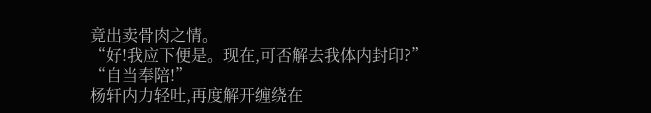竟出卖骨肉之情。
“好!我应下便是。现在,可否解去我体内封印?”
“自当奉陪!”
杨轩内力轻吐,再度解开缠绕在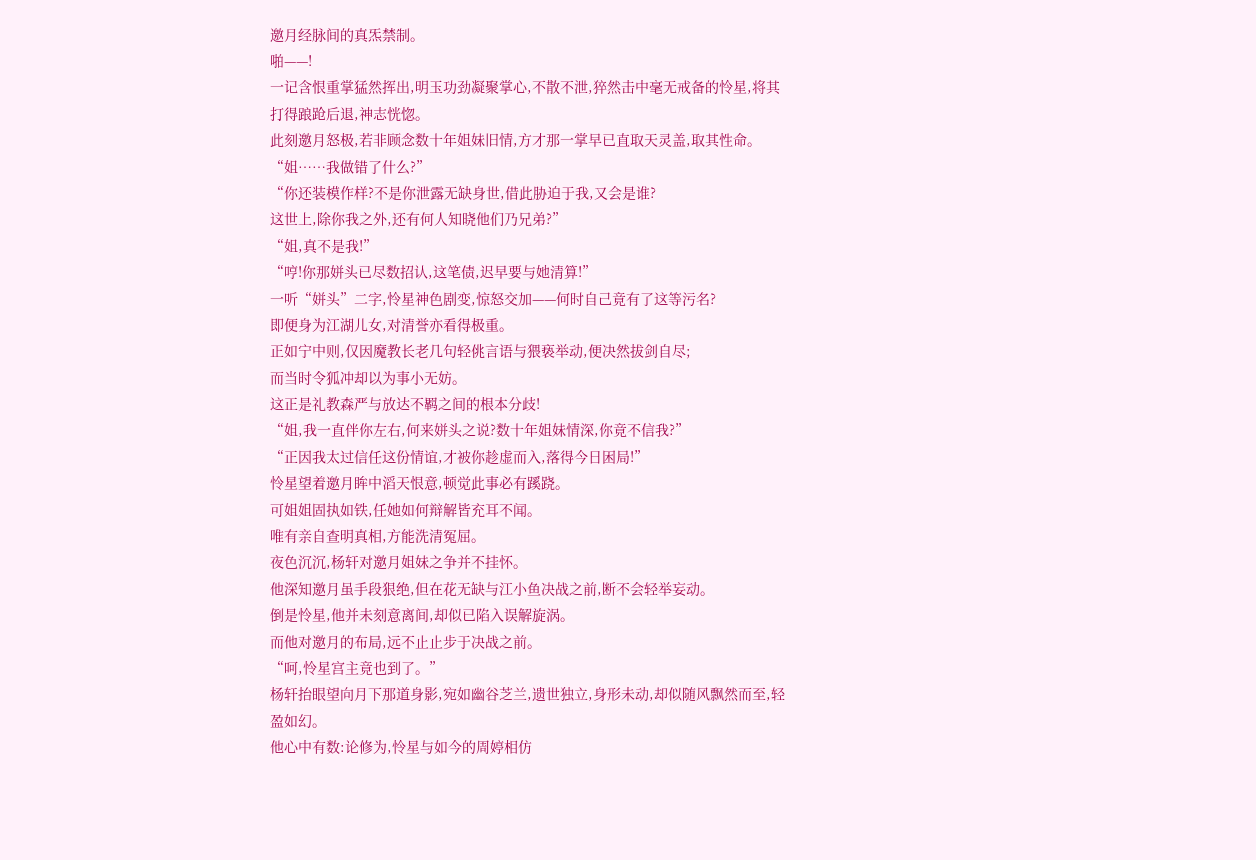邀月经脉间的真炁禁制。
啪——!
一记含恨重掌猛然挥出,明玉功劲凝聚掌心,不散不泄,猝然击中毫无戒备的怜星,将其打得踉跄后退,神志恍惚。
此刻邀月怒极,若非顾念数十年姐妹旧情,方才那一掌早已直取天灵盖,取其性命。
“姐……我做错了什么?”
“你还装模作样?不是你泄露无缺身世,借此胁迫于我,又会是谁?
这世上,除你我之外,还有何人知晓他们乃兄弟?”
“姐,真不是我!”
“哼!你那姘头已尽数招认,这笔债,迟早要与她清算!”
一听“姘头”二字,怜星神色剧变,惊怒交加——何时自己竟有了这等污名?
即便身为江湖儿女,对清誉亦看得极重。
正如宁中则,仅因魔教长老几句轻佻言语与猥亵举动,便决然拔剑自尽;
而当时令狐冲却以为事小无妨。
这正是礼教森严与放达不羁之间的根本分歧!
“姐,我一直伴你左右,何来姘头之说?数十年姐妹情深,你竟不信我?”
“正因我太过信任这份情谊,才被你趁虚而入,落得今日困局!”
怜星望着邀月眸中滔天恨意,顿觉此事必有蹊跷。
可姐姐固执如铁,任她如何辩解皆充耳不闻。
唯有亲自查明真相,方能洗清冤屈。
夜色沉沉,杨轩对邀月姐妹之争并不挂怀。
他深知邀月虽手段狠绝,但在花无缺与江小鱼决战之前,断不会轻举妄动。
倒是怜星,他并未刻意离间,却似已陷入误解旋涡。
而他对邀月的布局,远不止止步于决战之前。
“呵,怜星宫主竟也到了。”
杨轩抬眼望向月下那道身影,宛如幽谷芝兰,遗世独立,身形未动,却似随风飘然而至,轻盈如幻。
他心中有数:论修为,怜星与如今的周婷相仿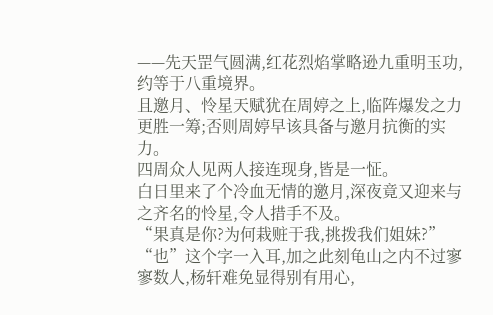——先天罡气圆满,红花烈焰掌略逊九重明玉功,约等于八重境界。
且邀月、怜星天赋犹在周婷之上,临阵爆发之力更胜一筹;否则周婷早该具备与邀月抗衡的实力。
四周众人见两人接连现身,皆是一怔。
白日里来了个冷血无情的邀月,深夜竟又迎来与之齐名的怜星,令人措手不及。
“果真是你?为何栽赃于我,挑拨我们姐妹?”
“也”这个字一入耳,加之此刻龟山之内不过寥寥数人,杨轩难免显得别有用心,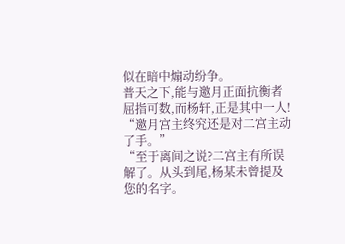似在暗中煽动纷争。
普天之下,能与邀月正面抗衡者屈指可数,而杨轩,正是其中一人!
“邀月宫主终究还是对二宫主动了手。”
“至于离间之说?二宫主有所误解了。从头到尾,杨某未曾提及您的名字。